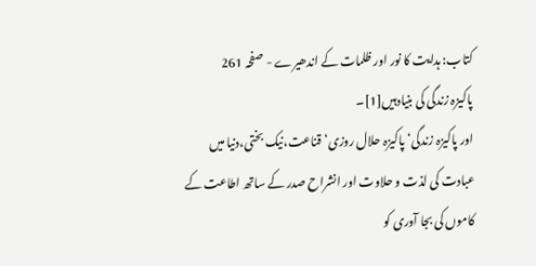کتاب: ہدایت کا نور اور ظلمات کے اندھیرے - صفحہ 261
پاکیزہ زندگی کی بنیادہیں[1]۔
اور پاکیزہ زندگی‘ پاکیزہ حلال روزی‘ قناعت،نیک بختی،دنیا میں عبادت کی لذت و حلاوت اور انشراح صدر کے ساتھ اطاعت کے کاموں کی بجا آوری کو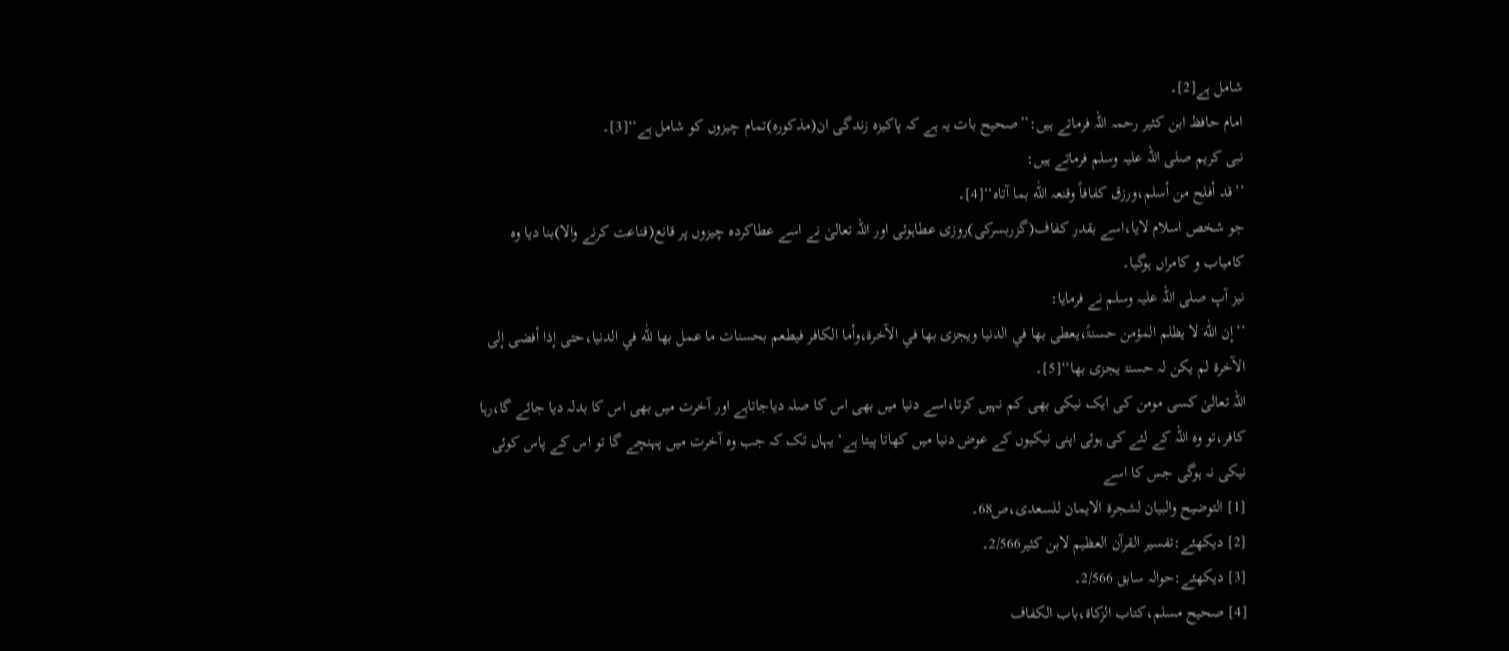شامل ہے[2]۔
امام حافظ ابن کثیر رحمہ اللہ فرماتے ہیں:’’صحیح بات یہ ہے کہ پاکیزہ زندگی ان(مذکورہ)تمام چیزوں کو شامل ہے‘‘[3]۔
نبی کریم صلی اللہ علیہ وسلم فرماتے ہیں:
’’قد أفلح من أسلم،ورزق کفافاً وقنعہ اللّٰه بما آتاہ‘‘[4]۔
جو شخص اسلام لایا،اسے بقدر کفاف(گزربسرکی)روزی عطاہوئی اور اللہ تعالیٰ نے اسے عطاکردہ چیزوں پر قانع(قناعت کرنے والا)بنا دیا وہ کامیاب و کامراں ہوگیا۔
نیز آپ صلی اللہ علیہ وسلم نے فرمایا:
’’إن اللّٰه لا یظلم المؤمن حسنۃً،یعطی بھا في الدنیا ویجزی بھا في الآخرۃ،وأما الکافر فیطعم بحسنات ما عمل بھا للّٰه في الدنیا،حتی إذا أفضی إلی الآخرۃ لم یکن لہ حسنۃ یجزی بھا‘‘[5]۔
اللہ تعالیٰ کسی مومن کی ایک نیکی بھی کم نہیں کرتا،اسے دنیا میں بھی اس کا صلہ دیاجاتاہے اور آخرت میں بھی اس کا بدلہ دیا جائے گا،رہا کافر،تو وہ اللہ کے لئے کی ہوئی اپنی نیکیوں کے عوض دنیا میں کھاتا پیتا ہے‘ یہاں تک کہ جب وہ آخرت میں پہنچے گا تو اس کے پاس کوئی نیکی نہ ہوگی جس کا اسے
[1] التوضیح والبیان لشجرۃ الایمان للسعدی،ص68۔
[2] دیکھئے:تفسیر القرآن العظیم لابن کثیر2/566۔
[3] دیکھئے:حوالہ سابق 2/566۔
[4] صحیح مسلم،کتاب الزکاۃ،باب الکفاف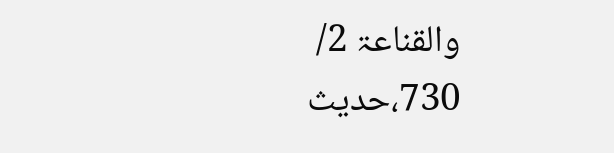والقناعۃ 2/ 730،حدیث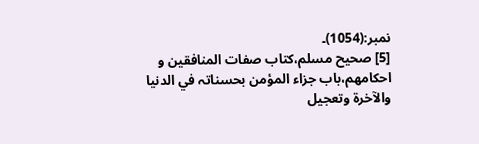نمبر:(1054)۔
[5] صحیح مسلم،کتاب صفات المنافقین و احکامھم،باب جزاء المؤمن بحسناتہ في الدنیا والآخرۃ وتعجیل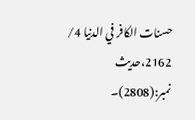حسنات الکافر في الدنیا 4/ 2162،حدیث نمبر:(2808)۔